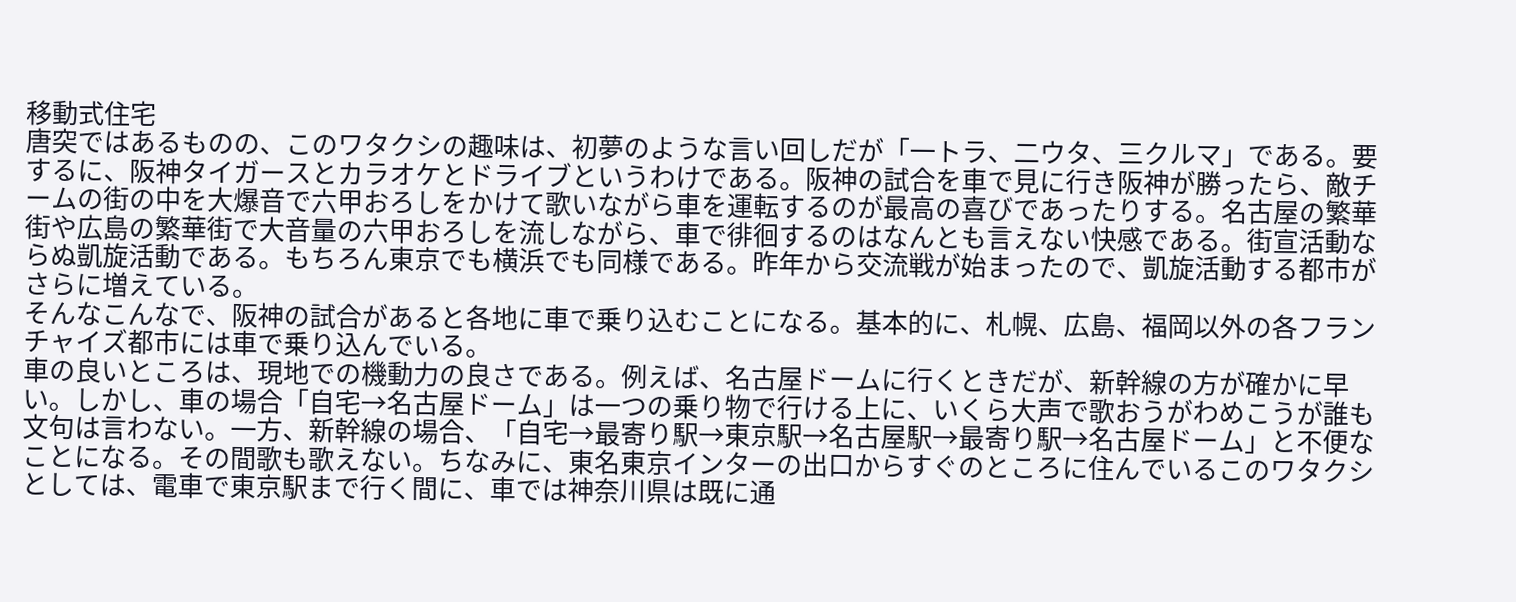移動式住宅
唐突ではあるものの、このワタクシの趣味は、初夢のような言い回しだが「一トラ、二ウタ、三クルマ」である。要するに、阪神タイガースとカラオケとドライブというわけである。阪神の試合を車で見に行き阪神が勝ったら、敵チームの街の中を大爆音で六甲おろしをかけて歌いながら車を運転するのが最高の喜びであったりする。名古屋の繁華街や広島の繁華街で大音量の六甲おろしを流しながら、車で徘徊するのはなんとも言えない快感である。街宣活動ならぬ凱旋活動である。もちろん東京でも横浜でも同様である。昨年から交流戦が始まったので、凱旋活動する都市がさらに増えている。
そんなこんなで、阪神の試合があると各地に車で乗り込むことになる。基本的に、札幌、広島、福岡以外の各フランチャイズ都市には車で乗り込んでいる。
車の良いところは、現地での機動力の良さである。例えば、名古屋ドームに行くときだが、新幹線の方が確かに早い。しかし、車の場合「自宅→名古屋ドーム」は一つの乗り物で行ける上に、いくら大声で歌おうがわめこうが誰も文句は言わない。一方、新幹線の場合、「自宅→最寄り駅→東京駅→名古屋駅→最寄り駅→名古屋ドーム」と不便なことになる。その間歌も歌えない。ちなみに、東名東京インターの出口からすぐのところに住んでいるこのワタクシとしては、電車で東京駅まで行く間に、車では神奈川県は既に通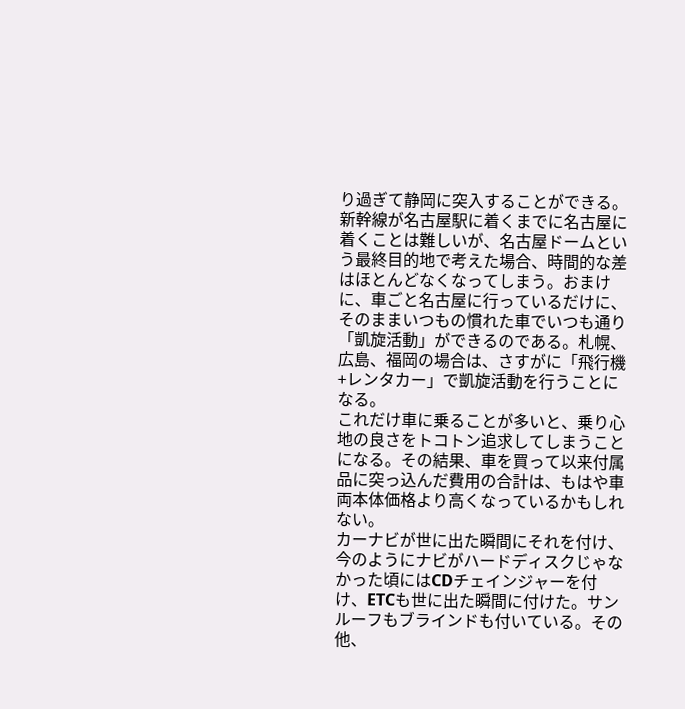り過ぎて静岡に突入することができる。新幹線が名古屋駅に着くまでに名古屋に着くことは難しいが、名古屋ドームという最終目的地で考えた場合、時間的な差はほとんどなくなってしまう。おまけに、車ごと名古屋に行っているだけに、そのままいつもの慣れた車でいつも通り「凱旋活動」ができるのである。札幌、広島、福岡の場合は、さすがに「飛行機+レンタカー」で凱旋活動を行うことになる。
これだけ車に乗ることが多いと、乗り心地の良さをトコトン追求してしまうことになる。その結果、車を買って以来付属品に突っ込んだ費用の合計は、もはや車両本体価格より高くなっているかもしれない。
カーナビが世に出た瞬間にそれを付け、今のようにナビがハードディスクじゃなかった頃にはCDチェインジャーを付け、ETCも世に出た瞬間に付けた。サンルーフもブラインドも付いている。その他、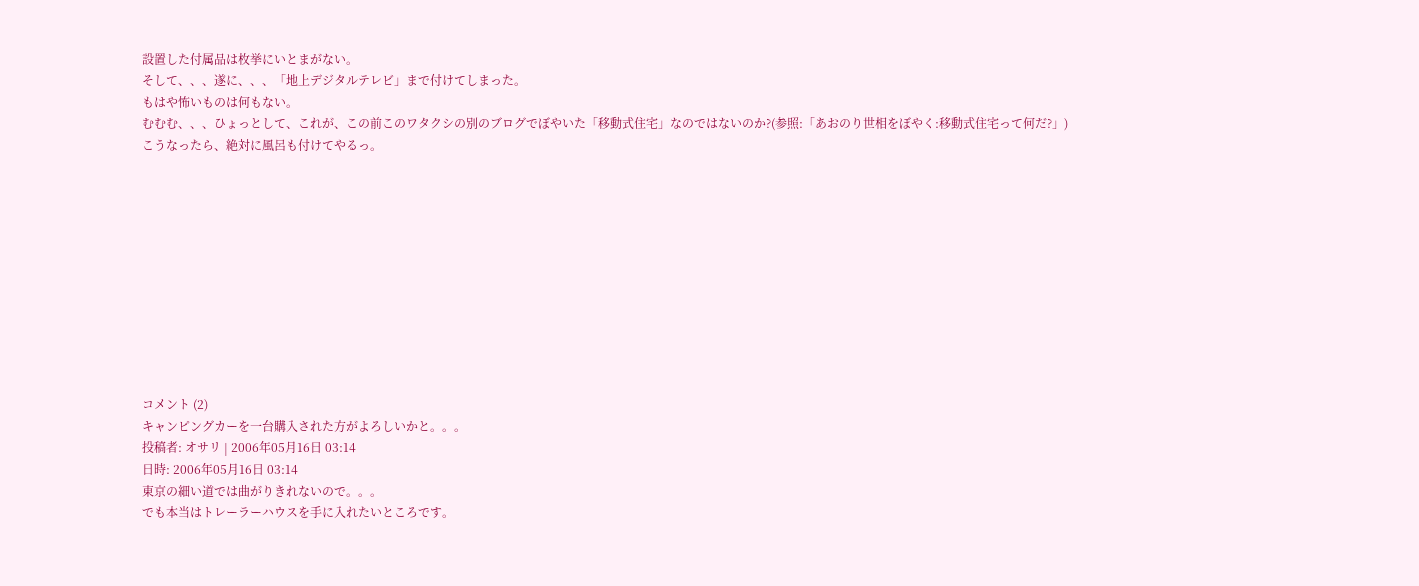設置した付属品は枚挙にいとまがない。
そして、、、遂に、、、「地上デジタルテレビ」まで付けてしまった。
もはや怖いものは何もない。
むむむ、、、ひょっとして、これが、この前このワタクシの別のブログでぼやいた「移動式住宅」なのではないのか?(参照:「あおのり世相をぼやく:移動式住宅って何だ?」)
こうなったら、絶対に風呂も付けてやるっ。











コメント (2)
キャンピングカーを一台購入された方がよろしいかと。。。
投稿者: オサリ | 2006年05月16日 03:14
日時: 2006年05月16日 03:14
東京の細い道では曲がりきれないので。。。
でも本当はトレーラーハウスを手に入れたいところです。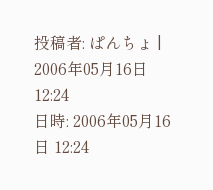投稿者: ぱんちょ | 2006年05月16日 12:24
日時: 2006年05月16日 12:24